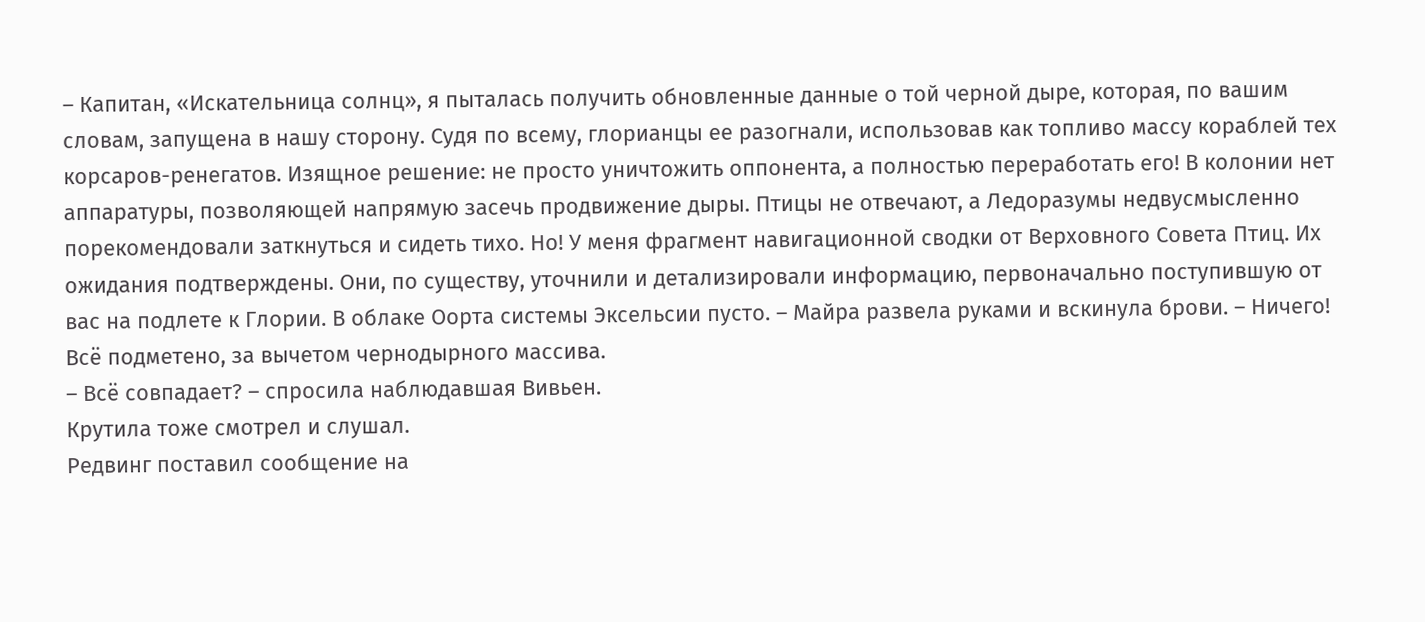– Капитан, «Искательница солнц», я пыталась получить обновленные данные о той черной дыре, которая, по вашим словам, запущена в нашу сторону. Судя по всему, глорианцы ее разогнали, использовав как топливо массу кораблей тех корсаров-ренегатов. Изящное решение: не просто уничтожить оппонента, а полностью переработать его! В колонии нет аппаратуры, позволяющей напрямую засечь продвижение дыры. Птицы не отвечают, а Ледоразумы недвусмысленно порекомендовали заткнуться и сидеть тихо. Но! У меня фрагмент навигационной сводки от Верховного Совета Птиц. Их ожидания подтверждены. Они, по существу, уточнили и детализировали информацию, первоначально поступившую от вас на подлете к Глории. В облаке Оорта системы Эксельсии пусто. – Майра развела руками и вскинула брови. – Ничего! Всё подметено, за вычетом чернодырного массива.
– Всё совпадает? – спросила наблюдавшая Вивьен.
Крутила тоже смотрел и слушал.
Редвинг поставил сообщение на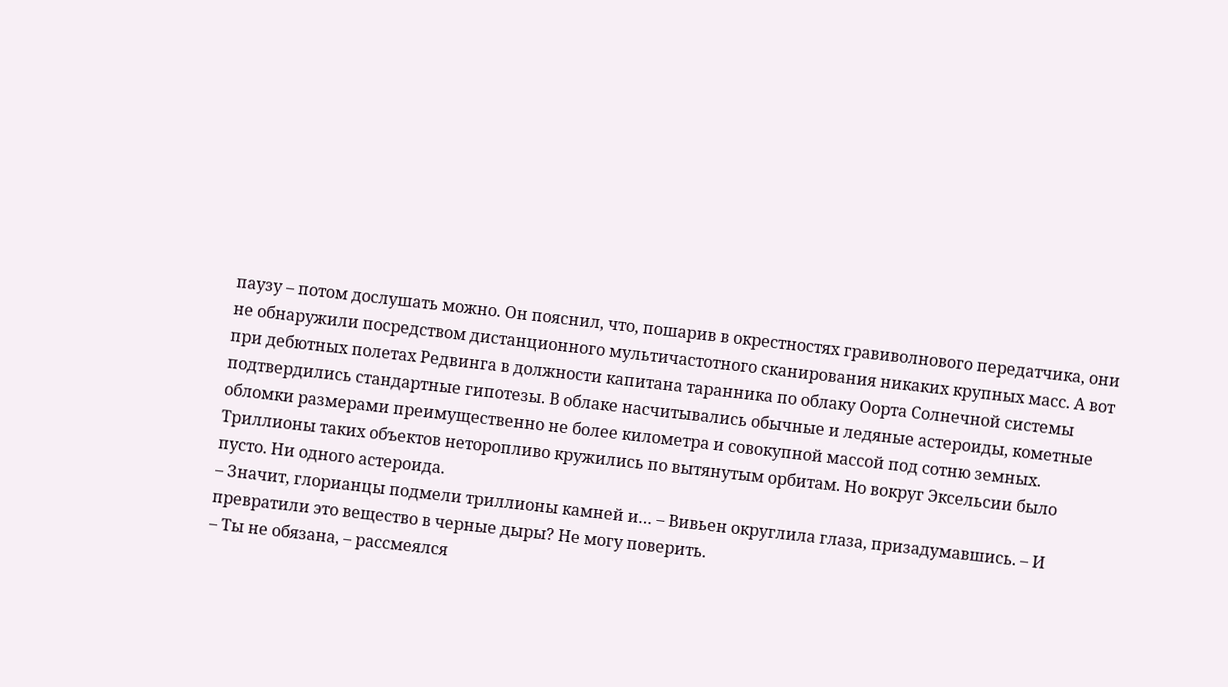паузу – потом дослушать можно. Он пояснил, что, пошарив в окрестностях гравиволнового передатчика, они не обнаружили посредством дистанционного мультичастотного сканирования никаких крупных масс. А вот при дебютных полетах Редвинга в должности капитана таранника по облаку Оорта Солнечной системы подтвердились стандартные гипотезы. В облаке насчитывались обычные и ледяные астероиды, кометные обломки размерами преимущественно не более километра и совокупной массой под сотню земных. Триллионы таких объектов неторопливо кружились по вытянутым орбитам. Но вокруг Эксельсии было пусто. Ни одного астероида.
– Значит, глорианцы подмели триллионы камней и… – Вивьен округлила глаза, призадумавшись. – И превратили это вещество в черные дыры? Не могу поверить.
– Ты не обязана, – рассмеялся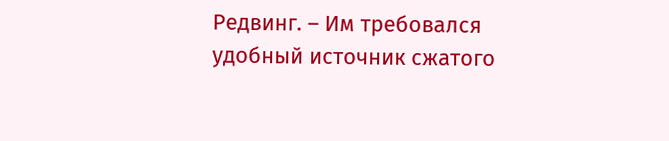Редвинг. – Им требовался удобный источник сжатого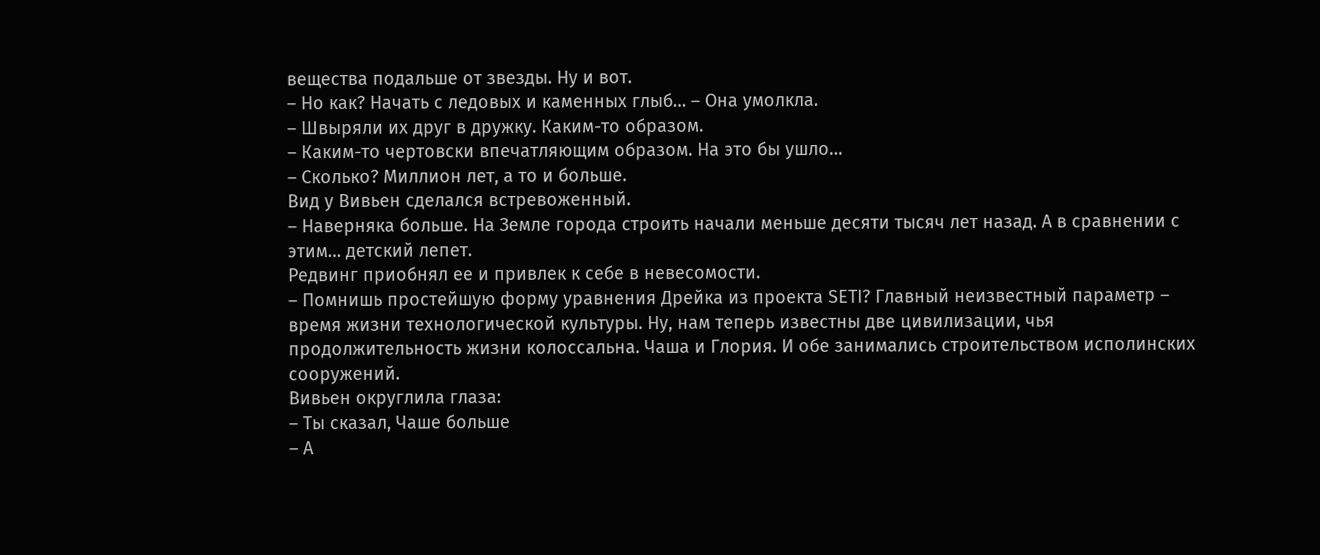вещества подальше от звезды. Ну и вот.
– Но как? Начать с ледовых и каменных глыб… – Она умолкла.
– Швыряли их друг в дружку. Каким-то образом.
– Каким-то чертовски впечатляющим образом. На это бы ушло…
– Сколько? Миллион лет, а то и больше.
Вид у Вивьен сделался встревоженный.
– Наверняка больше. На Земле города строить начали меньше десяти тысяч лет назад. А в сравнении с этим… детский лепет.
Редвинг приобнял ее и привлек к себе в невесомости.
– Помнишь простейшую форму уравнения Дрейка из проекта SETI? Главный неизвестный параметр – время жизни технологической культуры. Ну, нам теперь известны две цивилизации, чья продолжительность жизни колоссальна. Чаша и Глория. И обе занимались строительством исполинских сооружений.
Вивьен округлила глаза:
– Ты сказал, Чаше больше
– А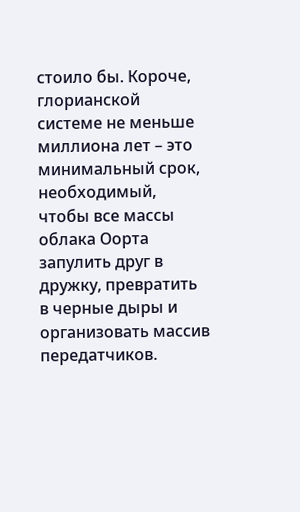стоило бы. Короче, глорианской системе не меньше миллиона лет – это минимальный срок, необходимый, чтобы все массы облака Оорта запулить друг в дружку, превратить в черные дыры и организовать массив передатчиков.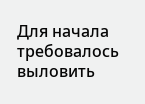Для начала требовалось выловить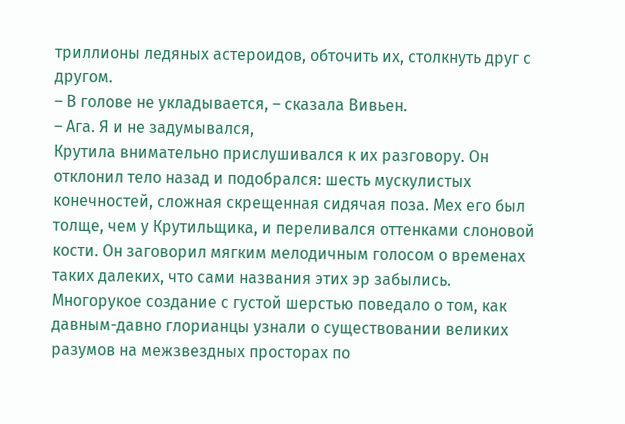триллионы ледяных астероидов, обточить их, столкнуть друг с другом.
– В голове не укладывается, – сказала Вивьен.
– Ага. Я и не задумывался,
Крутила внимательно прислушивался к их разговору. Он отклонил тело назад и подобрался: шесть мускулистых конечностей, сложная скрещенная сидячая поза. Мех его был толще, чем у Крутильщика, и переливался оттенками слоновой кости. Он заговорил мягким мелодичным голосом о временах таких далеких, что сами названия этих эр забылись. Многорукое создание с густой шерстью поведало о том, как давным-давно глорианцы узнали о существовании великих разумов на межзвездных просторах по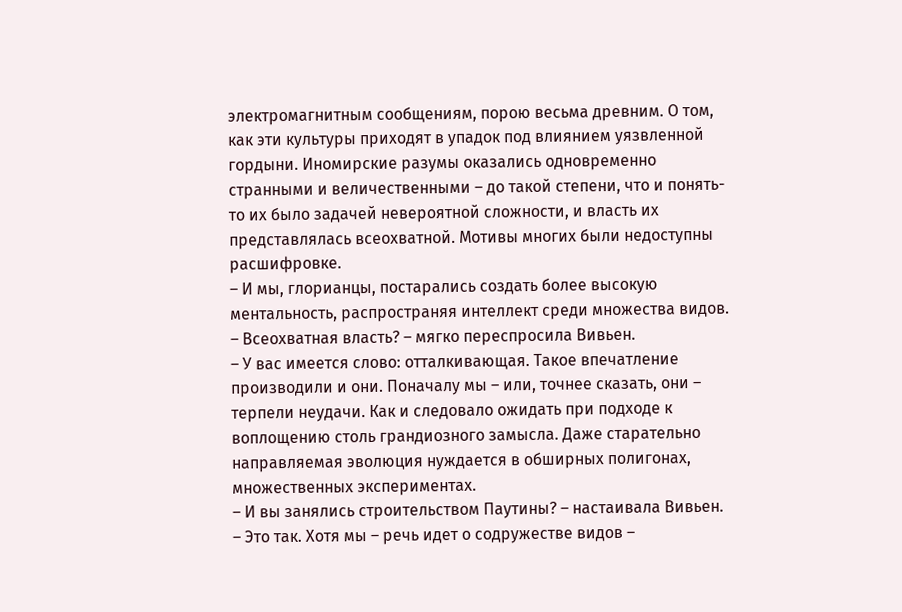электромагнитным сообщениям, порою весьма древним. О том, как эти культуры приходят в упадок под влиянием уязвленной гордыни. Иномирские разумы оказались одновременно странными и величественными – до такой степени, что и понять-то их было задачей невероятной сложности, и власть их представлялась всеохватной. Мотивы многих были недоступны расшифровке.
– И мы, глорианцы, постарались создать более высокую ментальность, распространяя интеллект среди множества видов.
– Всеохватная власть? – мягко переспросила Вивьен.
– У вас имеется слово: отталкивающая. Такое впечатление производили и они. Поначалу мы – или, точнее сказать, они – терпели неудачи. Как и следовало ожидать при подходе к воплощению столь грандиозного замысла. Даже старательно направляемая эволюция нуждается в обширных полигонах, множественных экспериментах.
– И вы занялись строительством Паутины? – настаивала Вивьен.
– Это так. Хотя мы – речь идет о содружестве видов –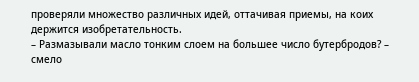проверяли множество различных идей, оттачивая приемы, на коих держится изобретательность.
– Размазывали масло тонким слоем на большее число бутербродов? – смело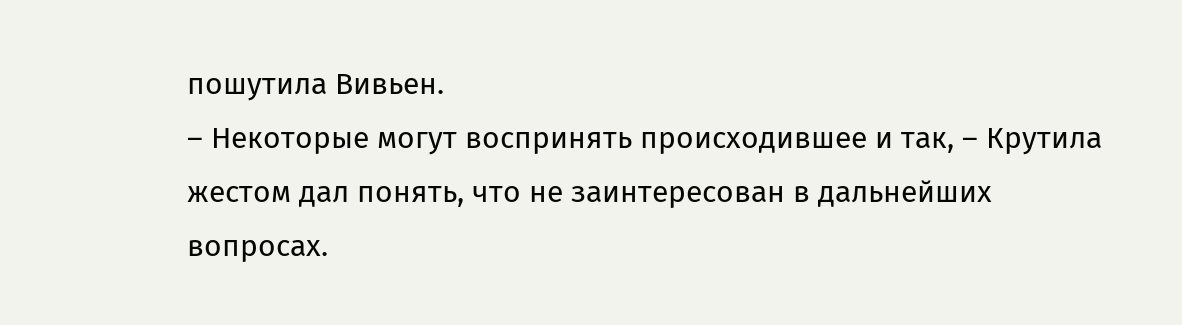пошутила Вивьен.
– Некоторые могут воспринять происходившее и так, – Крутила жестом дал понять, что не заинтересован в дальнейших вопросах.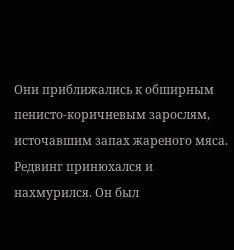Они приближались к обширным пенисто-коричневым зарослям, источавшим запах жареного мяса. Редвинг принюхался и нахмурился. Он был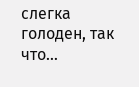слегка голоден, так что…